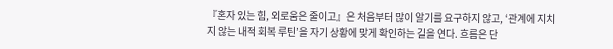『혼자 있는 힘, 외로움은 줄이고』은 처음부터 많이 알기를 요구하지 않고, ‘관계에 지치지 않는 내적 회복 루틴’을 자기 상황에 맞게 확인하는 길을 연다. 흐름은 단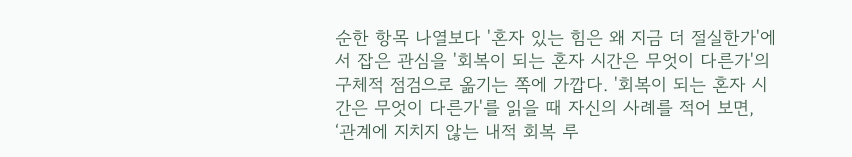순한 항목 나열보다 '혼자 있는 힘은 왜 지금 더 절실한가'에서 잡은 관심을 '회복이 되는 혼자 시간은 무엇이 다른가'의 구체적 점검으로 옮기는 쪽에 가깝다. '회복이 되는 혼자 시간은 무엇이 다른가'를 읽을 때 자신의 사례를 적어 보면, ‘관계에 지치지 않는 내적 회복 루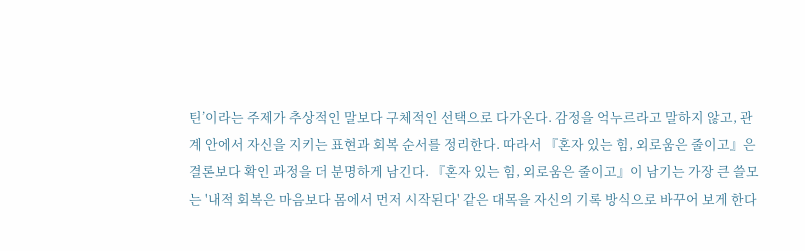틴’이라는 주제가 추상적인 말보다 구체적인 선택으로 다가온다. 감정을 억누르라고 말하지 않고, 관계 안에서 자신을 지키는 표현과 회복 순서를 정리한다. 따라서 『혼자 있는 힘, 외로움은 줄이고』은 결론보다 확인 과정을 더 분명하게 남긴다. 『혼자 있는 힘, 외로움은 줄이고』이 남기는 가장 큰 쓸모는 '내적 회복은 마음보다 몸에서 먼저 시작된다' 같은 대목을 자신의 기록 방식으로 바꾸어 보게 한다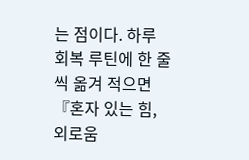는 점이다. 하루 회복 루틴에 한 줄씩 옮겨 적으면 『혼자 있는 힘, 외로움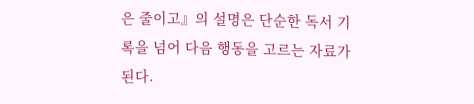은 줄이고』의 설명은 단순한 독서 기록을 넘어 다음 행동을 고르는 자료가 된다.